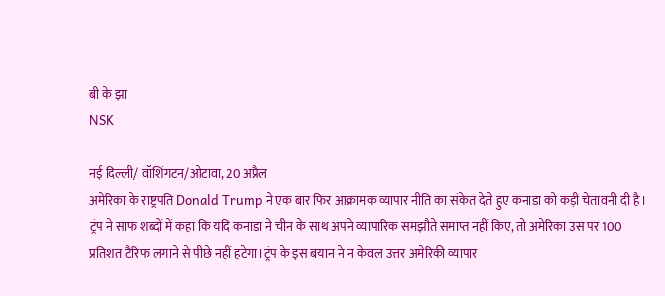बी के झा
NSK

नई दिल्ली/ वॉशिंगटन/ओटावा, 20 अप्रैल
अमेरिका के राष्ट्रपति Donald Trump ने एक बार फिर आक्रामक व्यापार नीति का संकेत देते हुए कनाडा को कड़ी चेतावनी दी है। ट्रंप ने साफ शब्दों में कहा कि यदि कनाडा ने चीन के साथ अपने व्यापारिक समझौते समाप्त नहीं किए, तो अमेरिका उस पर 100 प्रतिशत टैरिफ लगाने से पीछे नहीं हटेगा।ट्रंप के इस बयान ने न केवल उत्तर अमेरिकी व्यापार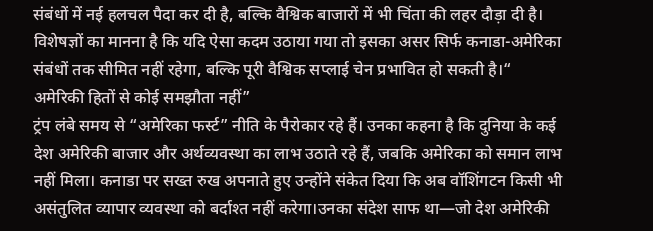संबंधों में नई हलचल पैदा कर दी है, बल्कि वैश्विक बाजारों में भी चिंता की लहर दौड़ा दी है। विशेषज्ञों का मानना है कि यदि ऐसा कदम उठाया गया तो इसका असर सिर्फ कनाडा-अमेरिका संबंधों तक सीमित नहीं रहेगा, बल्कि पूरी वैश्विक सप्लाई चेन प्रभावित हो सकती है।“
अमेरिकी हितों से कोई समझौता नहीं”
ट्रंप लंबे समय से “अमेरिका फर्स्ट” नीति के पैरोकार रहे हैं। उनका कहना है कि दुनिया के कई देश अमेरिकी बाजार और अर्थव्यवस्था का लाभ उठाते रहे हैं, जबकि अमेरिका को समान लाभ नहीं मिला। कनाडा पर सख्त रुख अपनाते हुए उन्होंने संकेत दिया कि अब वॉशिंगटन किसी भी असंतुलित व्यापार व्यवस्था को बर्दाश्त नहीं करेगा।उनका संदेश साफ था—जो देश अमेरिकी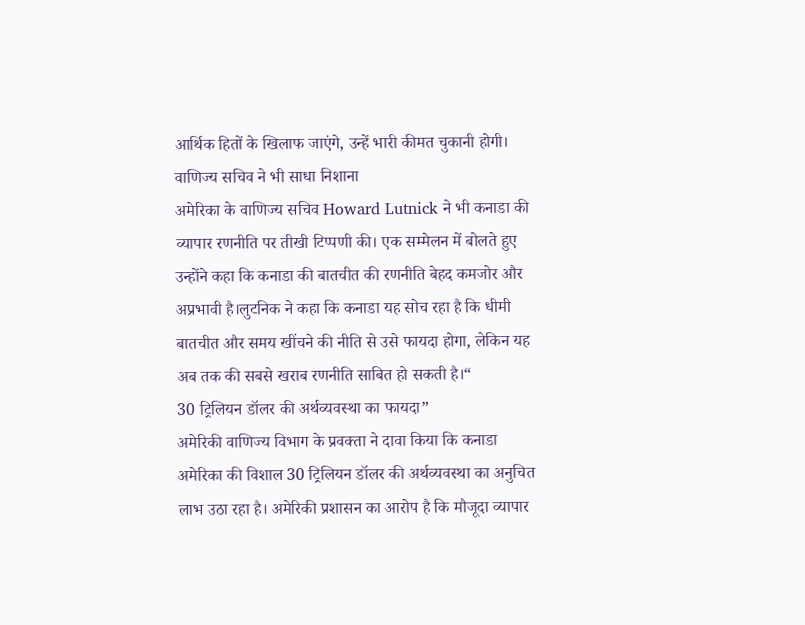आर्थिक हितों के खिलाफ जाएंगे, उन्हें भारी कीमत चुकानी होगी।
वाणिज्य सचिव ने भी साधा निशाना
अमेरिका के वाणिज्य सचिव Howard Lutnick ने भी कनाडा की व्यापार रणनीति पर तीखी टिप्पणी की। एक सम्मेलन में बोलते हुए उन्होंने कहा कि कनाडा की बातचीत की रणनीति बेहद कमजोर और अप्रभावी है।लुटनिक ने कहा कि कनाडा यह सोच रहा है कि धीमी बातचीत और समय खींचने की नीति से उसे फायदा होगा, लेकिन यह अब तक की सबसे खराब रणनीति साबित हो सकती है।“
30 ट्रिलियन डॉलर की अर्थव्यवस्था का फायदा”
अमेरिकी वाणिज्य विभाग के प्रवक्ता ने दावा किया कि कनाडा अमेरिका की विशाल 30 ट्रिलियन डॉलर की अर्थव्यवस्था का अनुचित लाभ उठा रहा है। अमेरिकी प्रशासन का आरोप है कि मौजूदा व्यापार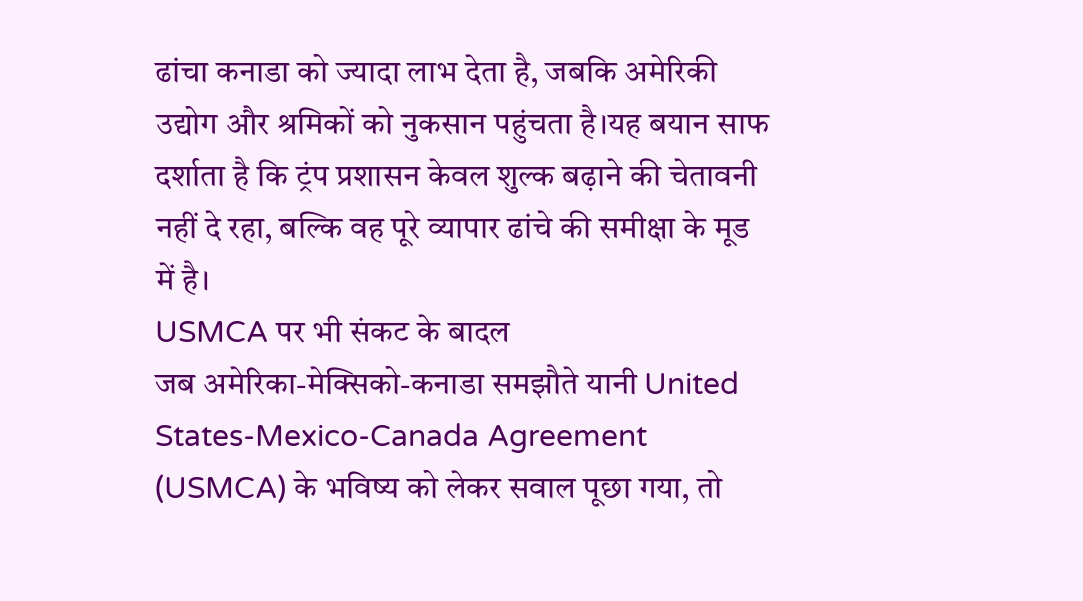ढांचा कनाडा को ज्यादा लाभ देता है, जबकि अमेरिकी उद्योग और श्रमिकों को नुकसान पहुंचता है।यह बयान साफ दर्शाता है कि ट्रंप प्रशासन केवल शुल्क बढ़ाने की चेतावनी नहीं दे रहा, बल्कि वह पूरे व्यापार ढांचे की समीक्षा के मूड में है।
USMCA पर भी संकट के बादल
जब अमेरिका-मेक्सिको-कनाडा समझौते यानी United States-Mexico-Canada Agreement (USMCA) के भविष्य को लेकर सवाल पूछा गया, तो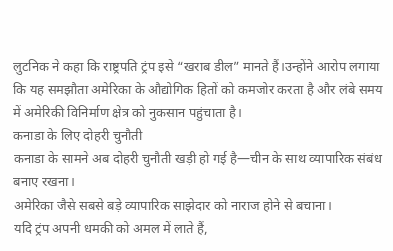लुटनिक ने कहा कि राष्ट्रपति ट्रंप इसे “खराब डील” मानते हैं।उन्होंने आरोप लगाया कि यह समझौता अमेरिका के औद्योगिक हितों को कमजोर करता है और लंबे समय में अमेरिकी विनिर्माण क्षेत्र को नुकसान पहुंचाता है।
कनाडा के लिए दोहरी चुनौती
कनाडा के सामने अब दोहरी चुनौती खड़ी हो गई है—चीन के साथ व्यापारिक संबंध बनाए रखना।
अमेरिका जैसे सबसे बड़े व्यापारिक साझेदार को नाराज होने से बचाना।
यदि ट्रंप अपनी धमकी को अमल में लाते हैं,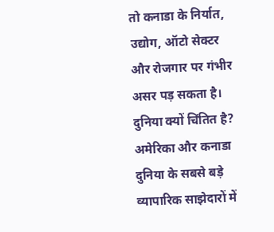तो कनाडा के निर्यात, उद्योग, ऑटो सेक्टर और रोजगार पर गंभीर असर पड़ सकता है।
दुनिया क्यों चिंतित है?
अमेरिका और कनाडा दुनिया के सबसे बड़े व्यापारिक साझेदारों में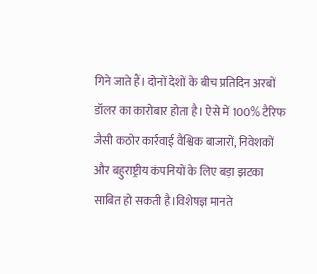गिने जाते हैं। दोनों देशों के बीच प्रतिदिन अरबों डॉलर का कारोबार होता है। ऐसे में 100% टैरिफ जैसी कठोर कार्रवाई वैश्विक बाजारों, निवेशकों और बहुराष्ट्रीय कंपनियों के लिए बड़ा झटका साबित हो सकती है।विशेषज्ञ मानते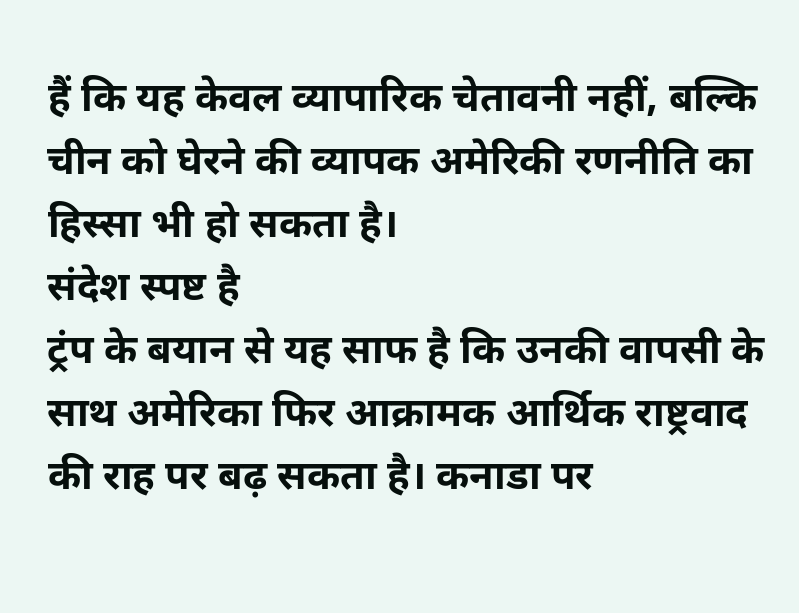हैं कि यह केवल व्यापारिक चेतावनी नहीं, बल्कि चीन को घेरने की व्यापक अमेरिकी रणनीति का हिस्सा भी हो सकता है।
संदेश स्पष्ट है
ट्रंप के बयान से यह साफ है कि उनकी वापसी के साथ अमेरिका फिर आक्रामक आर्थिक राष्ट्रवाद की राह पर बढ़ सकता है। कनाडा पर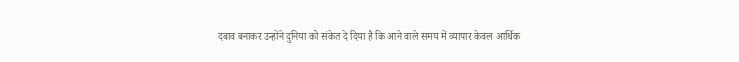दबाव बनाकर उन्होंने दुनिया को संकेत दे दिया है कि आने वाले समय में व्यापार केवल आर्थिक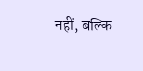नहीं, बल्कि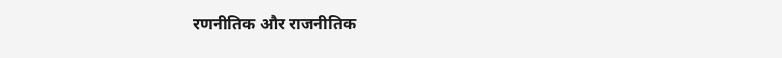रणनीतिक और राजनीतिक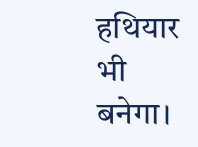हथियार भी बनेगा।